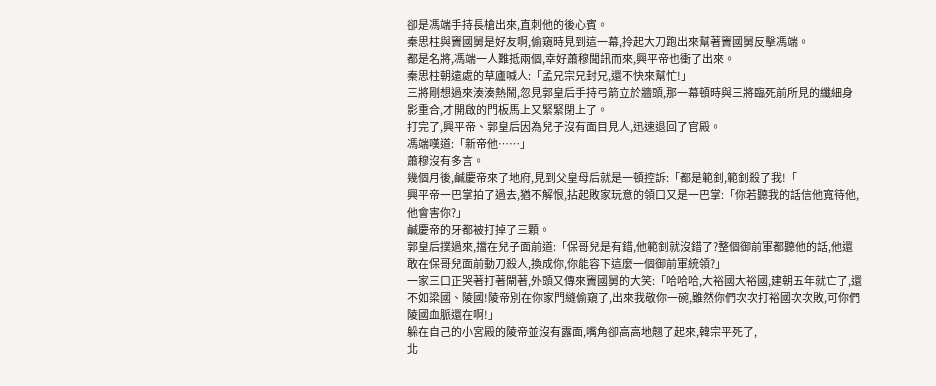卻是馮端手持長槍出來,直刺他的後心賓。
秦思柱與竇國舅是好友啊,偷窺時見到這一幕,拎起大刀跑出來幫著竇國舅反擊馮端。
都是名將,馮端一人難抵兩個,幸好蕭穆聞訊而來,興平帝也衝了出來。
秦思柱朝遠處的草廬喊人:「孟兄宗兄封兄,還不快來幫忙!」
三將剛想過來湊湊熱鬧,忽見郭皇后手持弓箭立於牆頭,那一幕頓時與三將臨死前所見的纖細身影重合,才開啟的門板馬上又緊緊閉上了。
打完了,興平帝、郭皇后因為兒子沒有面目見人,迅速退回了官殿。
馮端嘆道:「新帝他……」
蕭穆沒有多言。
幾個月後,鹹慶帝來了地府,見到父皇母后就是一頓控訴:「都是範釗,範釗殺了我!「
興平帝一巴掌拍了過去,猶不解恨,拈起敗家玩意的領口又是一巴掌:「你若聽我的話信他寬待他,他會害你?」
鹹慶帝的牙都被打掉了三顆。
郭皇后撲過來,擋在兒子面前道:「保哥兒是有錯,他範釗就沒錯了?整個御前軍都聽他的話,他還敢在保哥兒面前動刀殺人,換成你,你能容下這麼一個御前軍統領?」
一家三口正哭著打著閘著,外頭又傳來竇國舅的大笑:「哈哈哈,大裕國大裕國,建朝五年就亡了,還不如梁國、陵國!陵帝別在你家門縫偷窺了,出來我敬你一碗,雖然你們次次打裕國次次敗,可你們陵國血脈還在啊!」
躲在自己的小宮殿的陵帝並沒有露面,嘴角卻高高地翹了起來,韓宗平死了,
北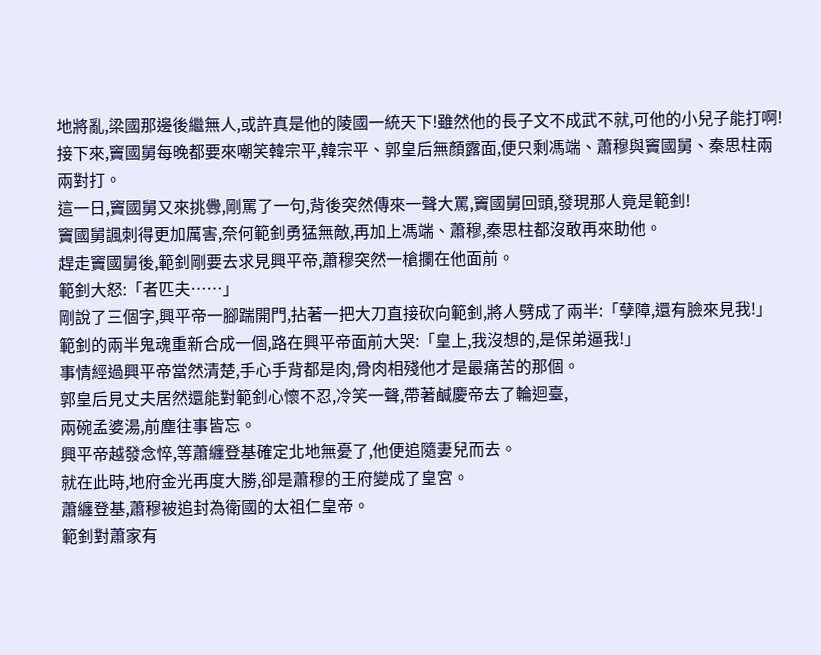地將亂,梁國那邊後繼無人,或許真是他的陵國一統天下!雖然他的長子文不成武不就,可他的小兒子能打啊!
接下來,竇國舅每晚都要來嘲笑韓宗平,韓宗平、郭皇后無顏露面,便只剩馮端、蕭穆與竇國舅、秦思柱兩兩對打。
這一日,竇國舅又來挑釁,剛罵了一句,背後突然傳來一聲大罵,竇國舅回頭,發現那人竟是範釗!
竇國舅諷刺得更加厲害,奈何範釗勇猛無敵,再加上馮端、蕭穆,秦思柱都沒敢再來助他。
趕走竇國舅後,範釗剛要去求見興平帝,蕭穆突然一槍攔在他面前。
範釗大怒:「者匹夫……」
剛說了三個字,興平帝一腳踹開門,拈著一把大刀直接砍向範釗,將人劈成了兩半:「孽障,還有臉來見我!」
範釗的兩半鬼魂重新合成一個,路在興平帝面前大哭:「皇上,我沒想的,是保弟逼我!」
事情經過興平帝當然清楚,手心手背都是肉,骨肉相殘他才是最痛苦的那個。
郭皇后見丈夫居然還能對範釗心懷不忍,冷笑一聲,帶著鹹慶帝去了輪迴臺,
兩碗孟婆湯,前塵往事皆忘。
興平帝越發念悴,等蕭纏登基確定北地無憂了,他便追隨妻兒而去。
就在此時,地府金光再度大勝,卻是蕭穆的王府變成了皇宮。
蕭纏登基,蕭穆被追封為衛國的太祖仁皇帝。
範釗對蕭家有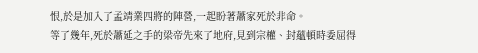恨,於是加入了孟靖業四將的陣營,一起盼著蕭家死於非命。
等了幾年,死於蕭延之手的梁帝先來了地府,見到宗權、封蘊頓時委屈得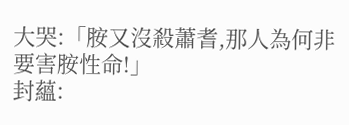大哭:「胺又沒殺蕭耆,那人為何非要害胺性命!」
封蘊: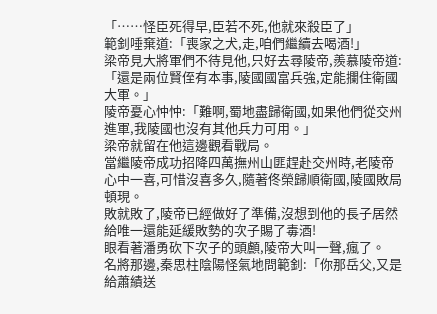「……怪臣死得早,臣若不死,他就來殺臣了」
範釗唾棄道:「喪家之犬,走,咱們繼續去喝酒!」
梁帝見大將軍們不待見他,只好去尋陵帝,羨慕陵帝道:「還是兩位賢侄有本事,陵國國富兵強,定能攔住衛國大軍。」
陵帝憂心忡忡:「難啊,蜀地盡歸衛國,如果他們從交州進軍,我陵國也沒有其他兵力可用。」
梁帝就留在他這邊觀看戰局。
當繼陵帝成功招降四萬撫州山匪趕赴交州時,老陵帝心中一喜,可惜沒喜多久,隨著佟榮歸順衛國,陵國敗局頓現。
敗就敗了,陵帝已經做好了準備,沒想到他的長子居然給唯一還能延緩敗勢的次子賜了毒酒!
眼看著潘勇砍下次子的頭顱,陵帝大叫一聲,瘋了。
名將那邊,秦思柱陰陽怪氣地問範釗:「你那岳父,又是給蕭績送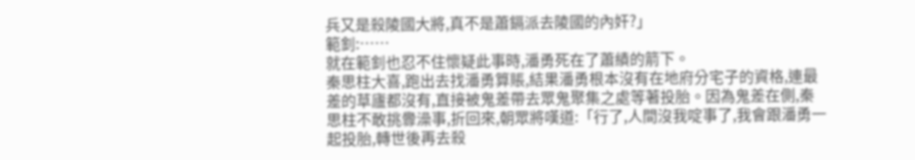兵又是殺陵國大將,真不是蕭鎘派去陵國的內奸?」
範釗:……
就在範釗也忍不住懷疑此事時,潘勇死在了蕭績的箭下。
秦思柱大喜,跑出去找潘勇算賬,結果潘勇根本沒有在地府分宅子的資格,連最差的草廬都沒有,直接被鬼差帶去眾鬼聚集之處等著投胎。因為鬼差在側,秦思柱不敢挑釁澡事,折回來,朝眾將嘆道:「行了,人間沒我啶事了,我會跟潘勇一起投胎,轉世後再去殺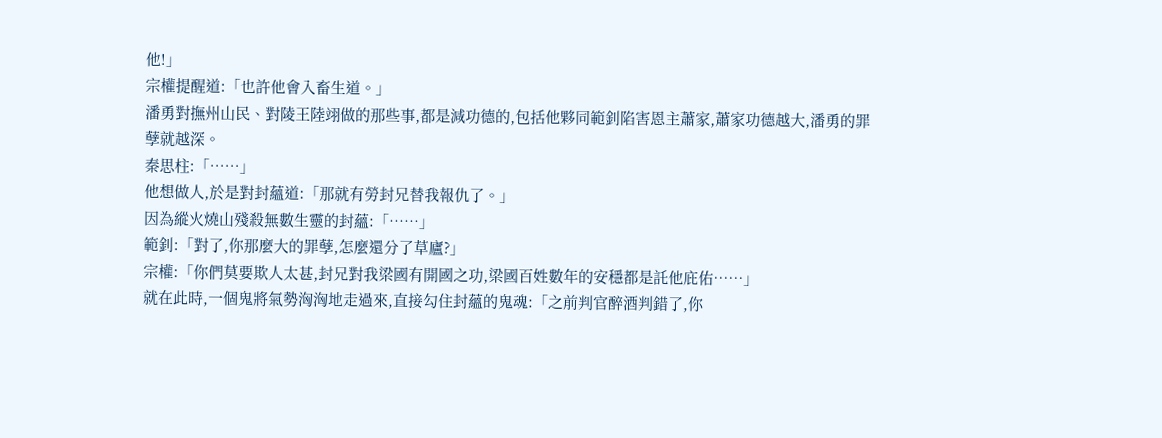他!」
宗權提醒道:「也許他會入畜生道。」
潘勇對撫州山民、對陵王陸翊做的那些事,都是減功德的,包括他夥同範釗陷害恩主蕭家,蕭家功德越大,潘勇的罪孽就越深。
秦思柱:「……」
他想做人,於是對封蘊道:「那就有勞封兄替我報仇了。」
因為縱火燒山殘殺無數生靈的封蘊:「……」
範釗:「對了,你那麼大的罪孽,怎麼還分了草廬?」
宗權:「你們莫要欺人太甚,封兄對我梁國有開國之功,梁國百姓數年的安穩都是託他庇佑……」
就在此時,一個鬼將氣勢洶洶地走過來,直接勾住封蘊的鬼魂:「之前判官醉酒判錯了,你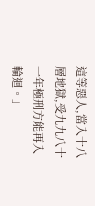這等惡人,當入十八層地獄,受九九八十一年極刑方能再入輪迴。」